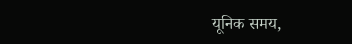यूनिक समय,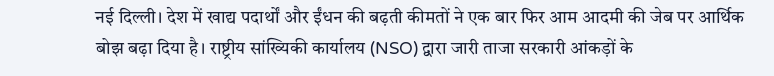नई दिल्ली। देश में खाद्य पदार्थों और ईंधन की बढ़ती कीमतों ने एक बार फिर आम आदमी की जेब पर आर्थिक बोझ बढ़ा दिया है। राष्ट्रीय सांख्यिकी कार्यालय (NSO) द्वारा जारी ताजा सरकारी आंकड़ों के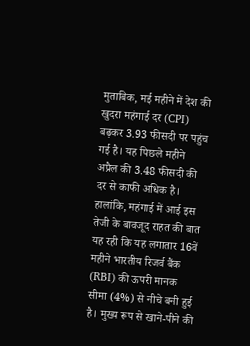मुताबिक, मई महीने में देश की खुदरा महंगाई दर (CPI) बढ़कर 3.93 फीसदी पर पहुंच गई है। यह पिछले महीने अप्रैल की 3.48 फीसदी की दर से काफी अधिक है। हालांकि, महंगाई में आई इस तेजी के बावजूद राहत की बात यह रही कि यह लगातार 16वें महीने भारतीय रिजर्व बैंक (RBI) की ऊपरी मानक सीमा (4%) से नीचे बनी हुई है। मुख्य रूप से खाने-पीने की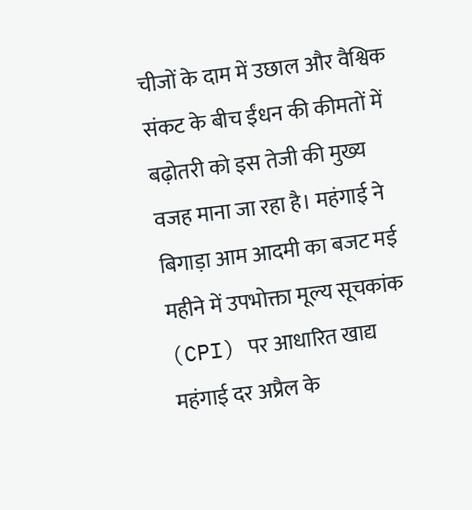चीजों के दाम में उछाल और वैश्विक संकट के बीच ईंधन की कीमतों में बढ़ोतरी को इस तेजी की मुख्य वजह माना जा रहा है। महंगाई ने बिगाड़ा आम आदमी का बजट मई महीने में उपभोक्ता मूल्य सूचकांक (CPI) पर आधारित खाद्य महंगाई दर अप्रैल के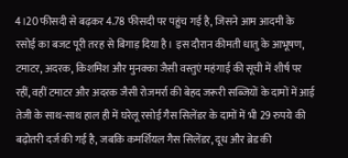4।20 फीसदी से बढ़कर 4.78 फीसदी पर पहुंच गई है, जिसने आम आदमी के रसोई का बजट पूरी तरह से बिगाड़ दिया है। इस दौरान कीमती धातु के आभूषण, टमाटर, अदरक, किशमिश और मुनक्का जैसी वस्तुएं महंगाई की सूची में शीर्ष पर रहीं, वहीं टमाटर और अदरक जैसी रोजमर्रा की बेहद जरूरी सब्जियों के दामों में आई तेजी के साथ-साथ हाल ही में घरेलू रसोई गैस सिलेंडर के दामों में भी 29 रुपये की बढ़ोतरी दर्ज की गई है, जबकि कमर्शियल गैस सिलेंडर, दूध और ब्रेड की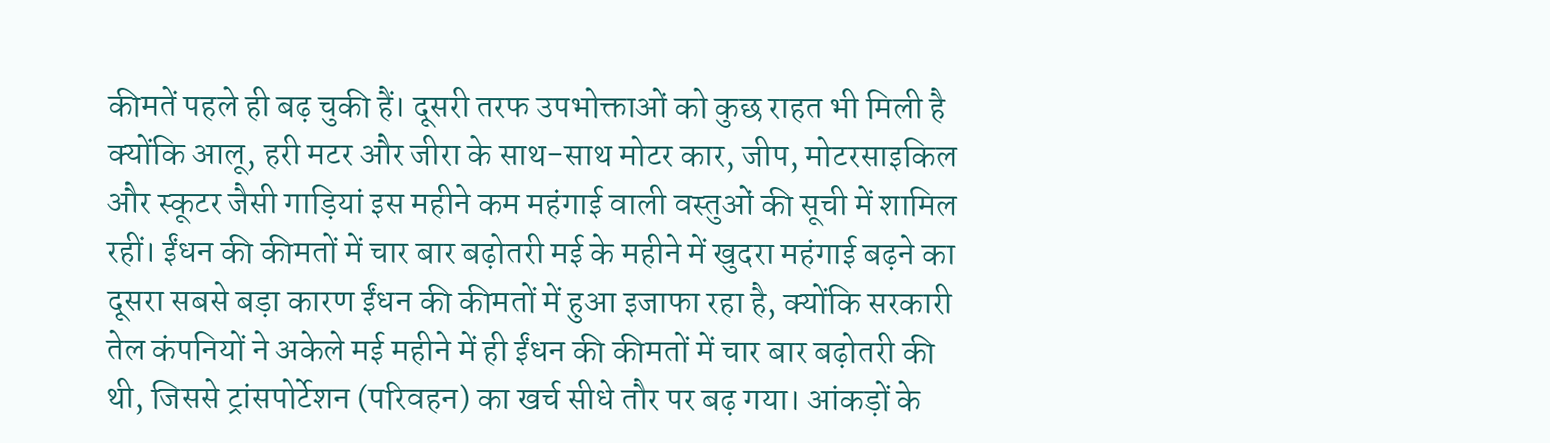कीमतें पहले ही बढ़ चुकी हैं। दूसरी तरफ उपभोक्ताओं को कुछ राहत भी मिली है क्योंकि आलू, हरी मटर और जीरा के साथ-साथ मोटर कार, जीप, मोटरसाइकिल और स्कूटर जैसी गाड़ियां इस महीने कम महंगाई वाली वस्तुओं की सूची में शामिल रहीं। ईंधन की कीमतों में चार बार बढ़ोतरी मई के महीने में खुदरा महंगाई बढ़ने का दूसरा सबसे बड़ा कारण ईंधन की कीमतों में हुआ इजाफा रहा है, क्योंकि सरकारी तेल कंपनियों ने अकेले मई महीने में ही ईंधन की कीमतों में चार बार बढ़ोतरी की थी, जिससे ट्रांसपोर्टेशन (परिवहन) का खर्च सीधे तौर पर बढ़ गया। आंकड़ों के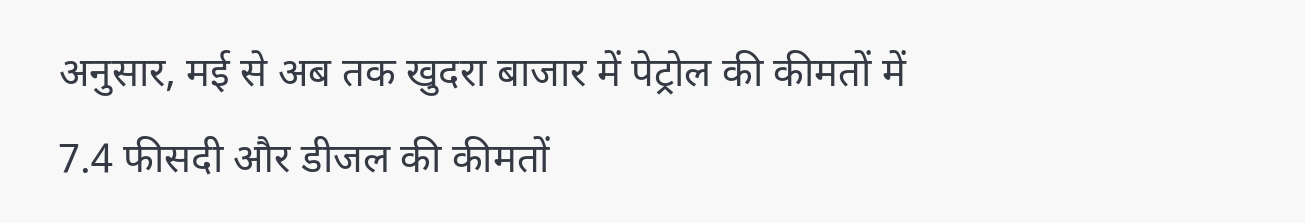अनुसार, मई से अब तक खुदरा बाजार में पेट्रोल की कीमतों में 7.4 फीसदी और डीजल की कीमतों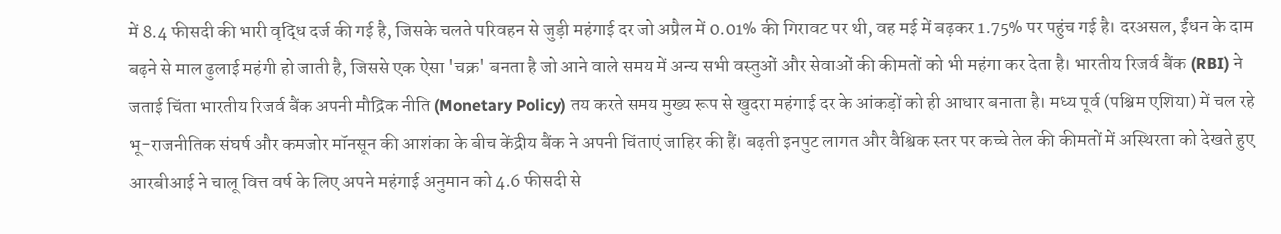में 8.4 फीसदी की भारी वृद्धि दर्ज की गई है, जिसके चलते परिवहन से जुड़ी महंगाई दर जो अप्रैल में 0.01% की गिरावट पर थी, वह मई में बढ़कर 1.75% पर पहुंच गई है। दरअसल, ईंधन के दाम बढ़ने से माल ढुलाई महंगी हो जाती है, जिससे एक ऐसा 'चक्र' बनता है जो आने वाले समय में अन्य सभी वस्तुओं और सेवाओं की कीमतों को भी महंगा कर देता है। भारतीय रिजर्व बैंक (RBI) ने जताई चिंता भारतीय रिजर्व बैंक अपनी मौद्रिक नीति (Monetary Policy) तय करते समय मुख्य रूप से खुदरा महंगाई दर के आंकड़ों को ही आधार बनाता है। मध्य पूर्व (पश्चिम एशिया) में चल रहे भू-राजनीतिक संघर्ष और कमजोर मॉनसून की आशंका के बीच केंद्रीय बैंक ने अपनी चिंताएं जाहिर की हैं। बढ़ती इनपुट लागत और वैश्विक स्तर पर कच्चे तेल की कीमतों में अस्थिरता को देखते हुए आरबीआई ने चालू वित्त वर्ष के लिए अपने महंगाई अनुमान को 4.6 फीसदी से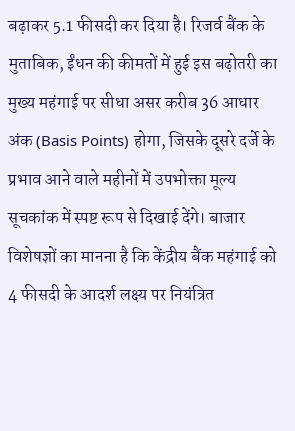बढ़ाकर 5.1 फीसदी कर दिया है। रिजर्व बैंक के मुताबिक, ईंधन की कीमतों में हुई इस बढ़ोतरी का मुख्य महंगाई पर सीधा असर करीब 36 आधार अंक (Basis Points) होगा, जिसके दूसरे दर्जे के प्रभाव आने वाले महीनों में उपभोक्ता मूल्य सूचकांक में स्पष्ट रूप से दिखाई देंगे। बाजार विशेषज्ञों का मानना है कि केंद्रीय बैंक महंगाई को 4 फीसदी के आदर्श लक्ष्य पर नियंत्रित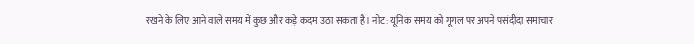रखने के लिए आने वाले समय में कुछ और कड़े कदम उठा सकता है। नोट: यूनिक समय को गूगल पर अपने पसंदीदा समाचार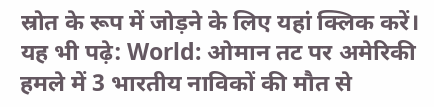स्रोत के रूप में जोड़ने के लिए यहां क्लिक करें। यह भी पढ़े: World: ओमान तट पर अमेरिकी हमले में 3 भारतीय नाविकों की मौत से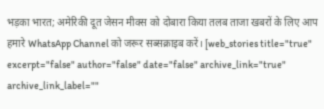भड़का भारत; अमेरिकी दूत जेसन मीक्स को दोबारा किया तलब ताजा खबरों के लिए आप हमारे WhatsApp Channel को जरूर सब्सक्राइब करें। [web_stories title="true" excerpt="false" author="false" date="false" archive_link="true" archive_link_label=""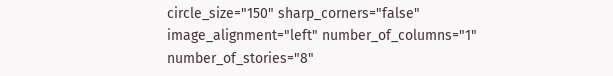circle_size="150" sharp_corners="false" image_alignment="left" number_of_columns="1" number_of_stories="8"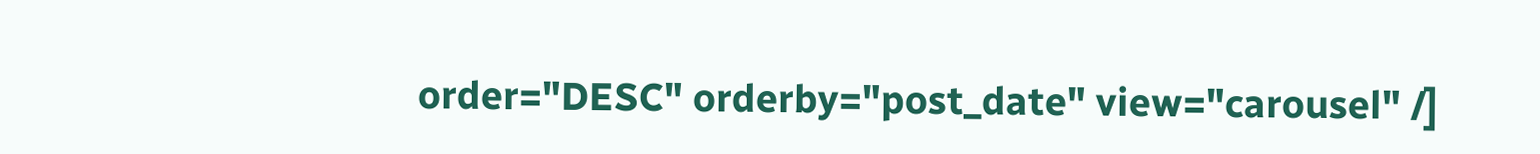order="DESC" orderby="post_date" view="carousel" /]